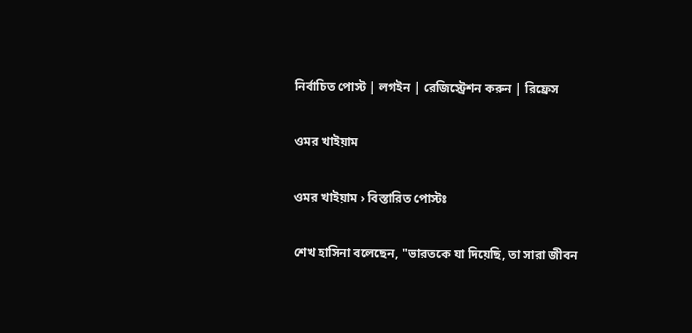নির্বাচিত পোস্ট | লগইন | রেজিস্ট্রেশন করুন | রিফ্রেস

ওমর খাইয়াম

ওমর খাইয়াম › বিস্তারিত পোস্টঃ

শেখ হাসিনা বলেছেন, "ভারতকে যা দিয়েছি, তা সারা জীবন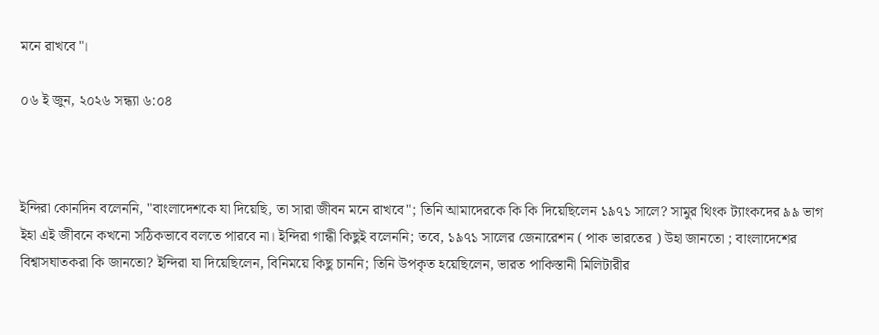মনে রাখবে"।

০৬ ই জুন, ২০২৬ সন্ধ্যা ৬:০৪



ইন্দিরা কোনদিন বলেননি, "বাংলাদেশকে যা দিয়েছি, তা সারা জীবন মনে রাখবে"; তিনি আমাদেরকে কি কি দিয়েছিলেন ১৯৭১ সালে? সামুর থিংক ট্যাংকদের ৯৯ ভাগ ইহা এই জীবনে কখনো সঠিকভাবে বলতে পারবে না। ইন্দিরা গান্ধী কিছুই বলেননি; তবে, ১৯৭১ সালের জেনারেশন ( পাক ভারতের ) উহা জানতো ; বাংলাদেশের বিশ্বাসঘাতকরা কি জানতো? ইন্দিরা যা দিয়েছিলেন, বিনিময়ে কিছু চাননি; তিনি উপকৃত হয়েছিলেন, ভারত পাকিস্তানী মিলিটারীর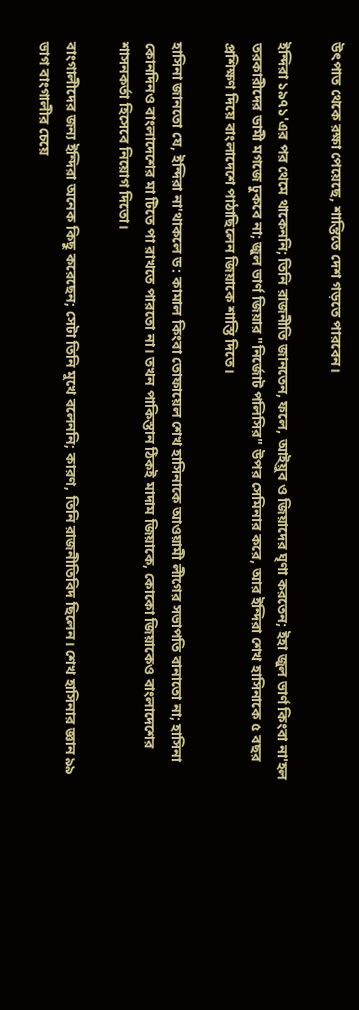উৎপাত থেকে রক্ষা পেয়েছে, শান্তিতে দেশ গড়তে পারবেন।

ইন্দিরা ১৯৭১'এর পর থেমে থাকেননি; তিনি রাজনীতি জানতেন, ফলে, আই্য়ুব ও জিয়াদের ঘৃণা করতেন; ইহা জুল ভার্ণ কিংবা না'হল তরকারীদের ডামী মগজে ঢুকবে না; জুল ভার্ণ জিয়ার "নির্জোট পলিসির" উপর সেমিনার করে, আর ইন্দিরা শেখ হাসিনাকে ৫ বছর প্রশিক্ষণ দিয়ে বাংলাদেশে পাঠাছিলেন জিয়াকে শাস্তি দিতে।

হাসিনা জানতো যে, ইন্দিরা না'থাকলে ড: কামাল কিংবা তোফায়েল শেখ হাসিনাকে আওয়ামী লীগের সভাপতি বানাতো না; হাসিনা কোনদিনও বাংলাদেশের মা টিতে পা রাখতে পারতো না। তখন পাকিস্তান ঠিকই মাদাম জিয়াকে, কোকো জিয়াকেও বাংলাদেশের শাসনকর্তা হিসেবে নিয়োগ দিতো।

বাংগালীদের জন্য ইন্দিরা অনেক কিছু করেছেন; সেটা তিনি মুখে বলেননি; কারণ, তিনি রাজনীতিবিদ ছিলেন। শেখ হাসিনার জ্ঞান ৯৯ ভাগ বাংগালীর চেয়ে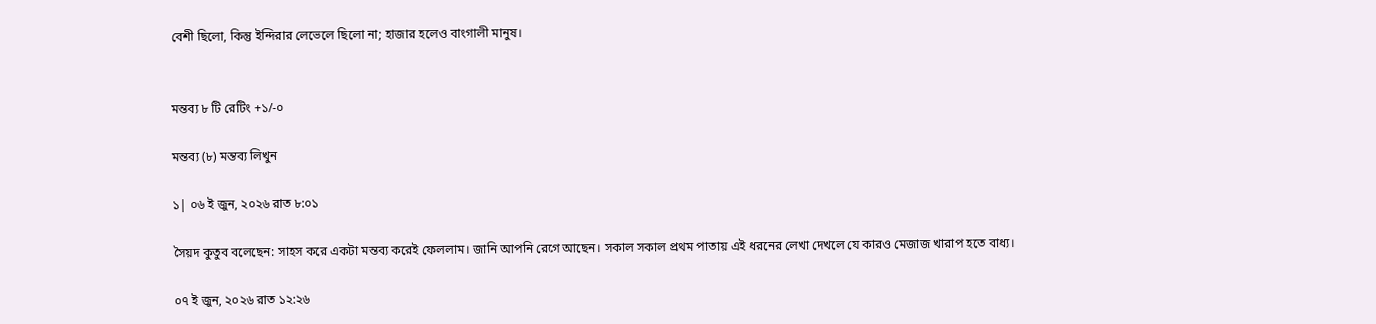বেশী ছিলো, কিন্তু ইন্দিরার লেভেলে ছিলো না; হাজার হলেও বাংগালী মানুষ।


মন্তব্য ৮ টি রেটিং +১/-০

মন্তব্য (৮) মন্তব্য লিখুন

১| ০৬ ই জুন, ২০২৬ রাত ৮:০১

সৈয়দ কুতুব বলেছেন: সাহস করে একটা মন্তব্য করেই ফেললাম। জানি আপনি রেগে আছেন। সকাল সকাল প্রথম পাতায় এই ধরনের লেখা দেখলে যে কারও মেজাজ খারাপ হতে বাধ্য।

০৭ ই জুন, ২০২৬ রাত ১২:২৬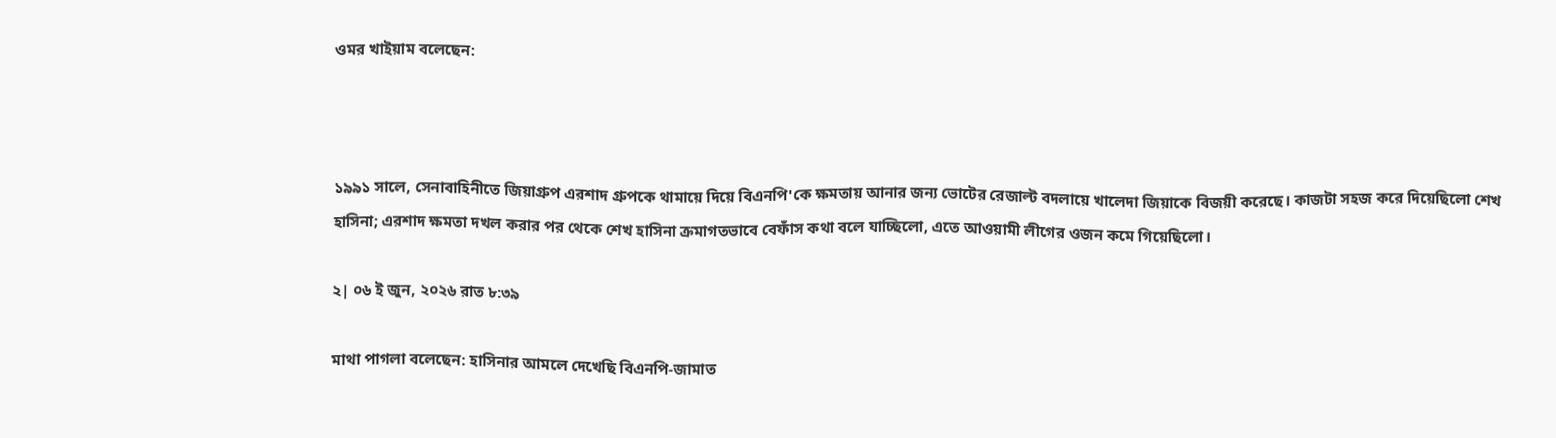ওমর খাইয়াম বলেছেন:



১৯৯১ সালে, সেনাবাহিনীতে জিয়াগ্রুপ এরশাদ গ্রুপকে থামায়ে দিয়ে বিএনপি'কে ক্ষমতায় আনার জন্য ভোটের রেজাল্ট বদলায়ে খালেদা জিয়াকে বিজয়ী করেছে। কাজটা সহজ করে দিয়েছিলো শেখ হাসিনা; এরশাদ ক্ষমতা দখল করার পর থেকে শেখ হাসিনা ক্রমাগতভাবে বেফাঁস কথা বলে যাচ্ছিলো, এতে আওয়ামী লীগের ওজন কমে গিয়েছিলো।

২| ০৬ ই জুন, ২০২৬ রাত ৮:৩৯

মাথা পাগলা বলেছেন: হাসিনার আমলে দেখেছি বিএনপি-জামাত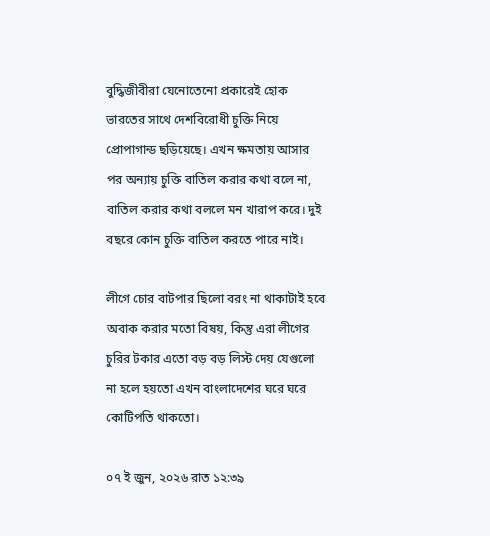বুদ্ধিজীবীরা যেনোতেনো প্রকারেই হোক ভারতের সাথে দেশবিরোধী চুক্তি নিয়ে প্রোপাগান্ড ছড়িয়েছে। এখন ক্ষমতায় আসার পর অন্যায় চুক্তি বাতিল করার কথা বলে না, বাতিল করার কথা বললে মন খারাপ করে। দুই বছরে কোন চুক্তি বাতিল করতে পারে নাই।

লীগে চোর বাটপার ছিলো বরং না থাকাটাই হবে অবাক করার মতো বিষয়, কিন্তু এরা লীগের চুরির টকার এতো বড় বড় লিস্ট দেয় যেগুলো না হলে হয়তো এখন বাংলাদেশের ঘরে ঘরে কোটিপতি থাকতো।

০৭ ই জুন, ২০২৬ রাত ১২:৩৯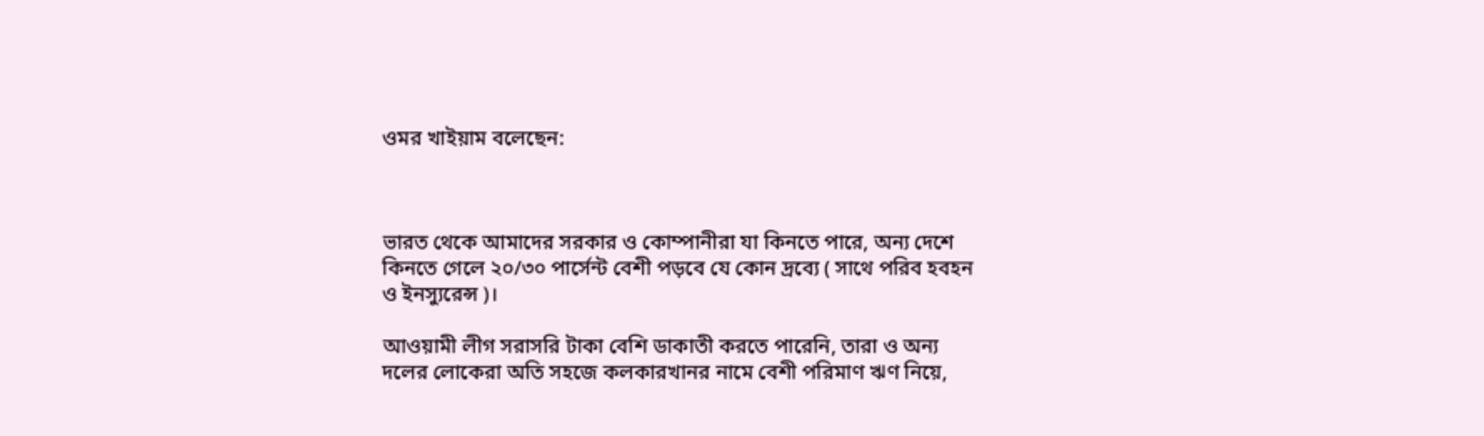ওমর খাইয়াম বলেছেন:



ভারত থেকে আমাদের সরকার ও কোম্পানীরা যা কিনতে পারে, অন্য দেশে কিনতে গেলে ২০/৩০ পার্সেন্ট বেশী পড়বে যে কোন দ্রব্যে ( সাথে পরিব হবহন ও ইনস্যুরেন্স )।

আওয়ামী লীগ সরাসরি টাকা বেশি ডাকাতী করতে পারেনি, তারা ও অন্য দলের লোকেরা অতি সহজে কলকারখানর নামে বেশী পরিমাণ ঋণ নিয়ে,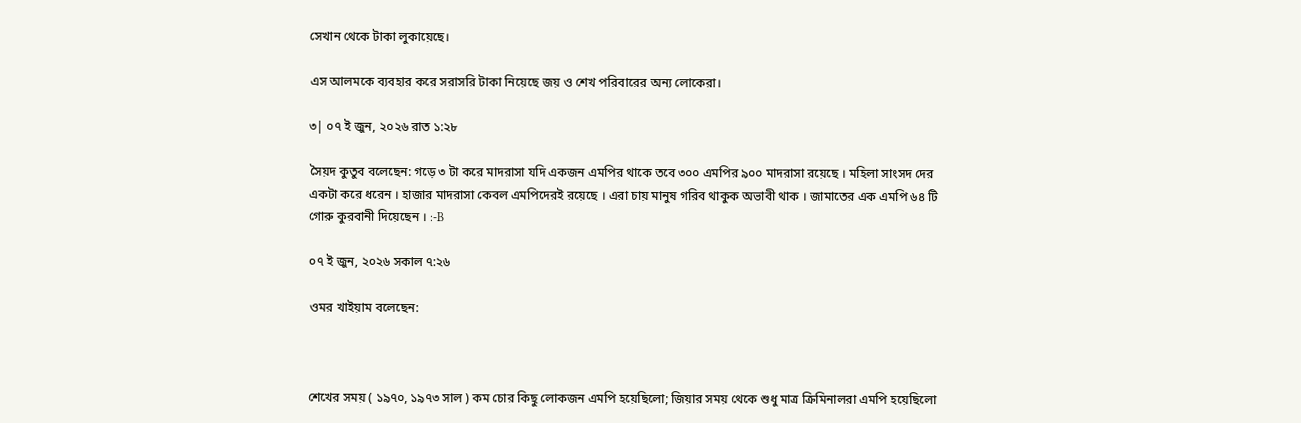সেখান থেকে টাকা লুকায়েছে।

এস আলমকে ব্যবহার করে সরাসরি টাকা নিয়েছে জয় ও শেখ পরিবারের অন্য লোকেরা।

৩| ০৭ ই জুন, ২০২৬ রাত ১:২৮

সৈয়দ কুতুব বলেছেন: গড়ে ৩ টা করে মাদরাসা যদি একজন এমপির থাকে তবে ৩০০ এমপির ৯০০ মাদরাসা রয়েছে । মহিলা সাংসদ দের একটা করে ধরেন । হাজার মাদরাসা কেবল এমপিদেরই রয়েছে । এরা চায় মানুষ গরিব থাকুক অভাবী থাক । জামাতের এক এমপি ৬৪ টি গোরু কুরবানী দিয়েছেন । :-B

০৭ ই জুন, ২০২৬ সকাল ৭:২৬

ওমর খাইয়াম বলেছেন:



শেখের সময় ( ১৯৭০, ১৯৭৩ সাল ) কম চোর কিছু লোকজন এমপি হয়েছিলো; জিয়ার সময় থেকে শুধু মাত্র ক্রিমিনালরা এমপি হয়েছিলো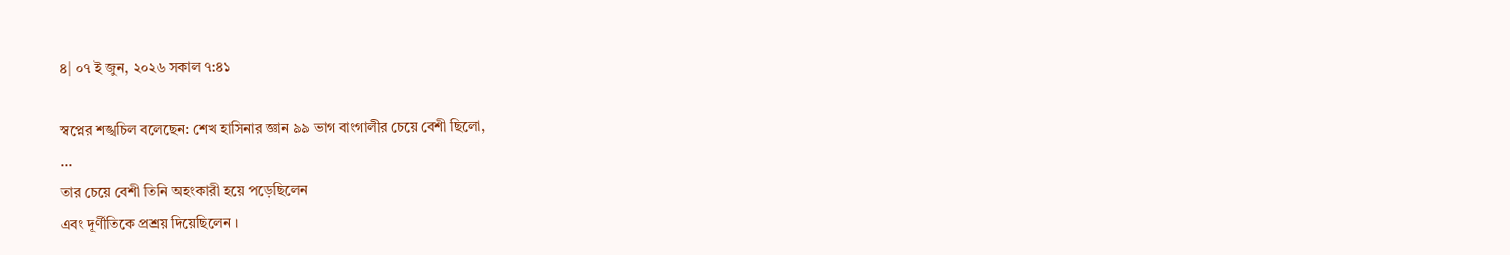৪| ০৭ ই জুন, ২০২৬ সকাল ৭:৪১

স্বপ্নের শঙ্খচিল বলেছেন: শেখ হাসিনার জ্ঞান ৯৯ ভাগ বাংগালীর চেয়ে বেশী ছিলো,
...
তার চেয়ে বেশী তিনি অহংকারী হয়ে পড়েছিলেন
এবং দূর্ণীতিকে প্রশ্রয় দিয়েছিলেন ।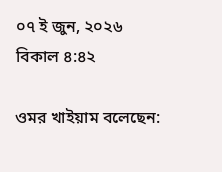০৭ ই জুন, ২০২৬ বিকাল ৪:৪২

ওমর খাইয়াম বলেছেন: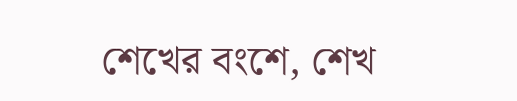শেখের বংশে, শেখ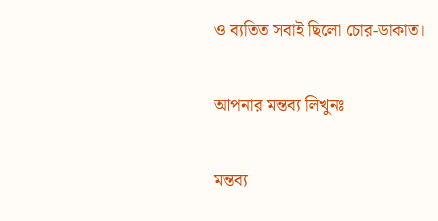ও ব্যতিত সবাই ছিলো চোর-ডাকাত।

আপনার মন্তব্য লিখুনঃ

মন্তব্য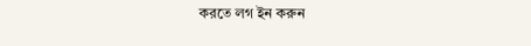করতে লগ ইন করুন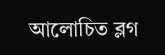আলোচিত ব্লগ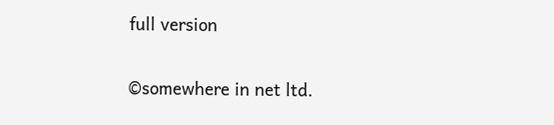full version

©somewhere in net ltd.